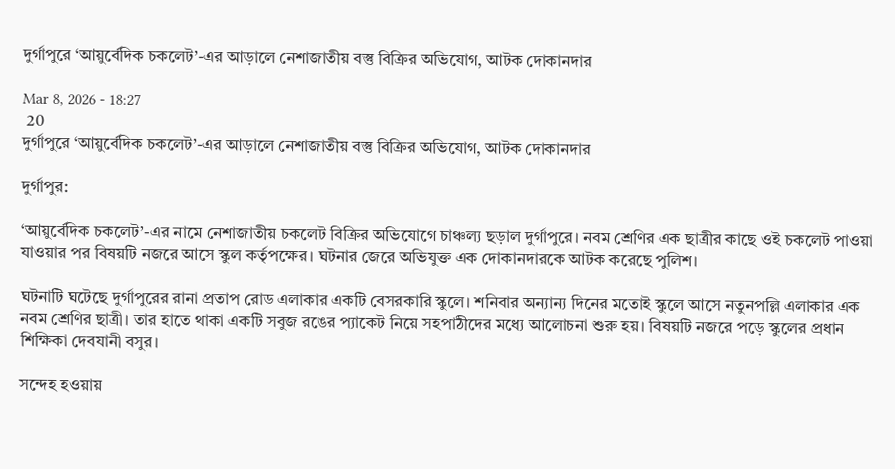দুর্গাপুরে ‘আয়ুর্বেদিক চকলেট’-এর আড়ালে নেশাজাতীয় বস্তু বিক্রির অভিযোগ, আটক দোকানদার

Mar 8, 2026 - 18:27
 20
দুর্গাপুরে ‘আয়ুর্বেদিক চকলেট’-এর আড়ালে নেশাজাতীয় বস্তু বিক্রির অভিযোগ, আটক দোকানদার

দুর্গাপুর:

‘আয়ুর্বেদিক চকলেট’-এর নামে নেশাজাতীয় চকলেট বিক্রির অভিযোগে চাঞ্চল্য ছড়াল দুর্গাপুরে। নবম শ্রেণির এক ছাত্রীর কাছে ওই চকলেট পাওয়া যাওয়ার পর বিষয়টি নজরে আসে স্কুল কর্তৃপক্ষের। ঘটনার জেরে অভিযুক্ত এক দোকানদারকে আটক করেছে পুলিশ।

ঘটনাটি ঘটেছে দুর্গাপুরের রানা প্রতাপ রোড এলাকার একটি বেসরকারি স্কুলে। শনিবার অন্যান্য দিনের মতোই স্কুলে আসে নতুনপল্লি এলাকার এক নবম শ্রেণির ছাত্রী। তার হাতে থাকা একটি সবুজ রঙের প্যাকেট নিয়ে সহপাঠীদের মধ্যে আলোচনা শুরু হয়। বিষয়টি নজরে পড়ে স্কুলের প্রধান শিক্ষিকা দেবযানী বসুর।

সন্দেহ হওয়ায়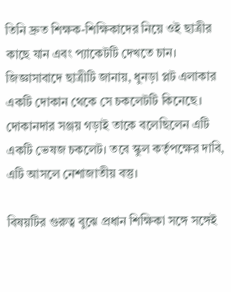তিনি দ্রুত শিক্ষক-শিক্ষিকাদের নিয়ে ওই ছাত্রীর কাছে যান এবং প্যাকেটটি দেখতে চান। জিজ্ঞাসাবাদে ছাত্রীটি জানায়, ধুনড়া প্লট এলাকার একটি দোকান থেকে সে চকলেটটি কিনেছে। দোকানদার সঞ্জয় গড়াই তাকে বলেছিলেন এটি একটি ভেষজ চকলেট। তবে স্কুল কর্তৃপক্ষের দাবি, এটি আসলে নেশাজাতীয় বস্তু।

বিষয়টির গুরুত্ব বুঝে প্রধান শিক্ষিকা সঙ্গে সঙ্গেই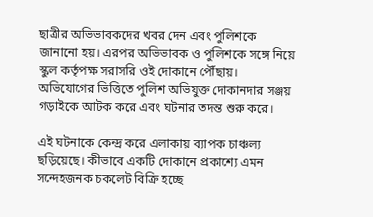ছাত্রীর অভিভাবকদের খবর দেন এবং পুলিশকে জানানো হয়। এরপর অভিভাবক ও পুলিশকে সঙ্গে নিয়ে স্কুল কর্তৃপক্ষ সরাসরি ওই দোকানে পৌঁছায়। অভিযোগের ভিত্তিতে পুলিশ অভিযুক্ত দোকানদার সঞ্জয় গড়াইকে আটক করে এবং ঘটনার তদন্ত শুরু করে।

এই ঘটনাকে কেন্দ্র করে এলাকায় ব্যাপক চাঞ্চল্য ছড়িয়েছে। কীভাবে একটি দোকানে প্রকাশ্যে এমন সন্দেহজনক চকলেট বিক্রি হচ্ছে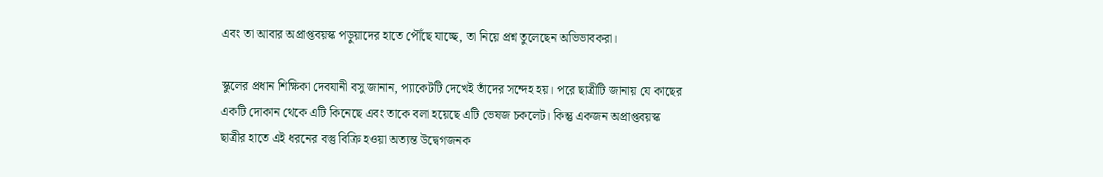এবং তা আবার অপ্রাপ্তবয়স্ক পড়ুয়াদের হাতে পৌঁছে যাচ্ছে, তা নিয়ে প্রশ্ন তুলেছেন অভিভাবকরা।

স্কুলের প্রধান শিক্ষিকা দেবযানী বসু জানান, প্যাকেটটি দেখেই তাঁদের সন্দেহ হয়। পরে ছাত্রীটি জানায় যে কাছের একটি দোকান থেকে এটি কিনেছে এবং তাকে বলা হয়েছে এটি ভেষজ চকলেট। কিন্তু একজন অপ্রাপ্তবয়স্ক ছাত্রীর হাতে এই ধরনের বস্তু বিক্রি হওয়া অত্যন্ত উদ্বেগজনক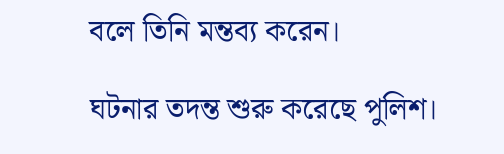বলে তিনি মন্তব্য করেন।

ঘটনার তদন্ত শুরু করেছে পুলিশ।